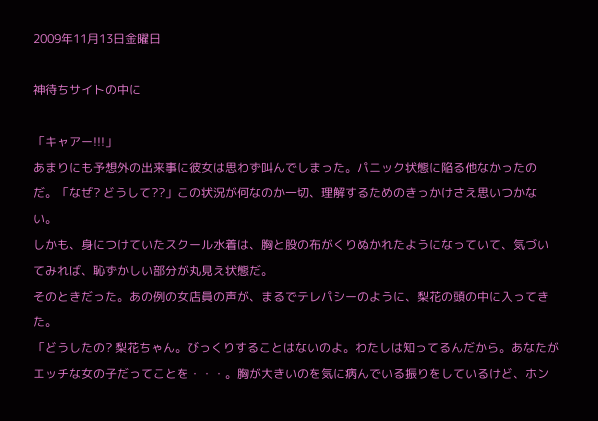2009年11月13日金曜日

神待ちサイトの中に

「キャアー!!!」
あまりにも予想外の出来事に彼女は思わず叫んでしまった。パニック状態に陥る他なかったのだ。「なぜ? どうして??」この状況が何なのか一切、理解するためのきっかけさえ思いつかない。
しかも、身につけていたスクール水着は、胸と股の布がくりぬかれたようになっていて、気づいてみれば、恥ずかしい部分が丸見え状態だ。
そのときだった。あの例の女店員の声が、まるでテレパシーのように、梨花の頭の中に入ってきた。
「どうしたの? 梨花ちゃん。びっくりすることはないのよ。わたしは知ってるんだから。あなたがエッチな女の子だってことを・・・。胸が大きいのを気に病んでいる振りをしているけど、ホン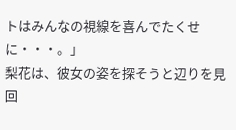トはみんなの視線を喜んでたくせに・・・。」
梨花は、彼女の姿を探そうと辺りを見回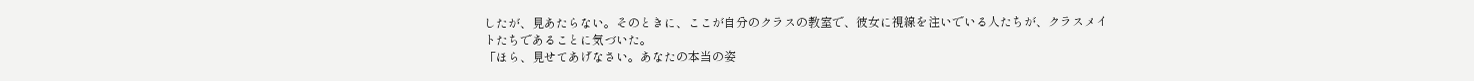したが、見あたらない。そのときに、ここが自分のクラスの教室で、彼女に視線を注いでいる人たちが、クラスメイトたちであることに気づいた。
「ほら、見せてあげなさい。あなたの本当の姿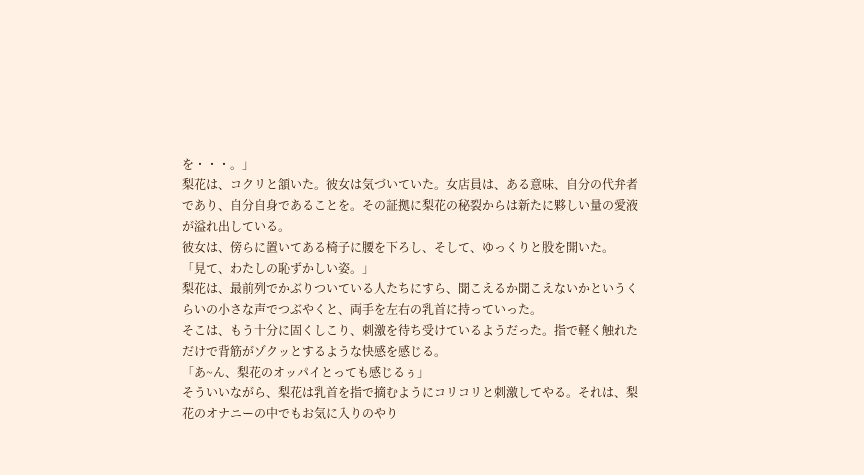を・・・。」
梨花は、コクリと頷いた。彼女は気づいていた。女店員は、ある意味、自分の代弁者であり、自分自身であることを。その証拠に梨花の秘裂からは新たに夥しい量の愛液が溢れ出している。
彼女は、傍らに置いてある椅子に腰を下ろし、そして、ゆっくりと股を開いた。
「見て、わたしの恥ずかしい姿。」
梨花は、最前列でかぶりついている人たちにすら、聞こえるか聞こえないかというくらいの小さな声でつぶやくと、両手を左右の乳首に持っていった。
そこは、もう十分に固くしこり、刺激を待ち受けているようだった。指で軽く触れただけで背筋がゾクッとするような快感を感じる。
「あ~ん、梨花のオッパイとっても感じるぅ」
そういいながら、梨花は乳首を指で摘むようにコリコリと刺激してやる。それは、梨花のオナニーの中でもお気に入りのやり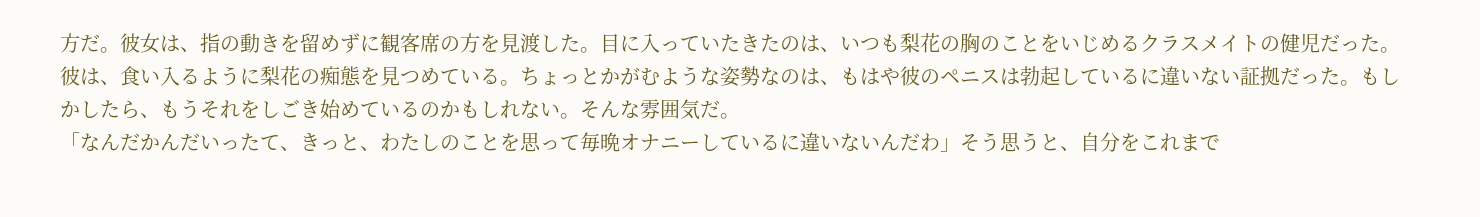方だ。彼女は、指の動きを留めずに観客席の方を見渡した。目に入っていたきたのは、いつも梨花の胸のことをいじめるクラスメイトの健児だった。彼は、食い入るように梨花の痴態を見つめている。ちょっとかがむような姿勢なのは、もはや彼のペニスは勃起しているに違いない証拠だった。もしかしたら、もうそれをしごき始めているのかもしれない。そんな雰囲気だ。
「なんだかんだいったて、きっと、わたしのことを思って毎晩オナニーしているに違いないんだわ」そう思うと、自分をこれまで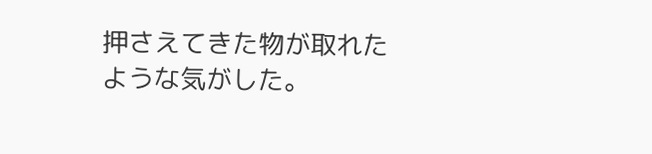押さえてきた物が取れたような気がした。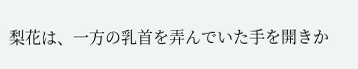梨花は、一方の乳首を弄んでいた手を開きか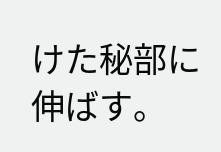けた秘部に伸ばす。